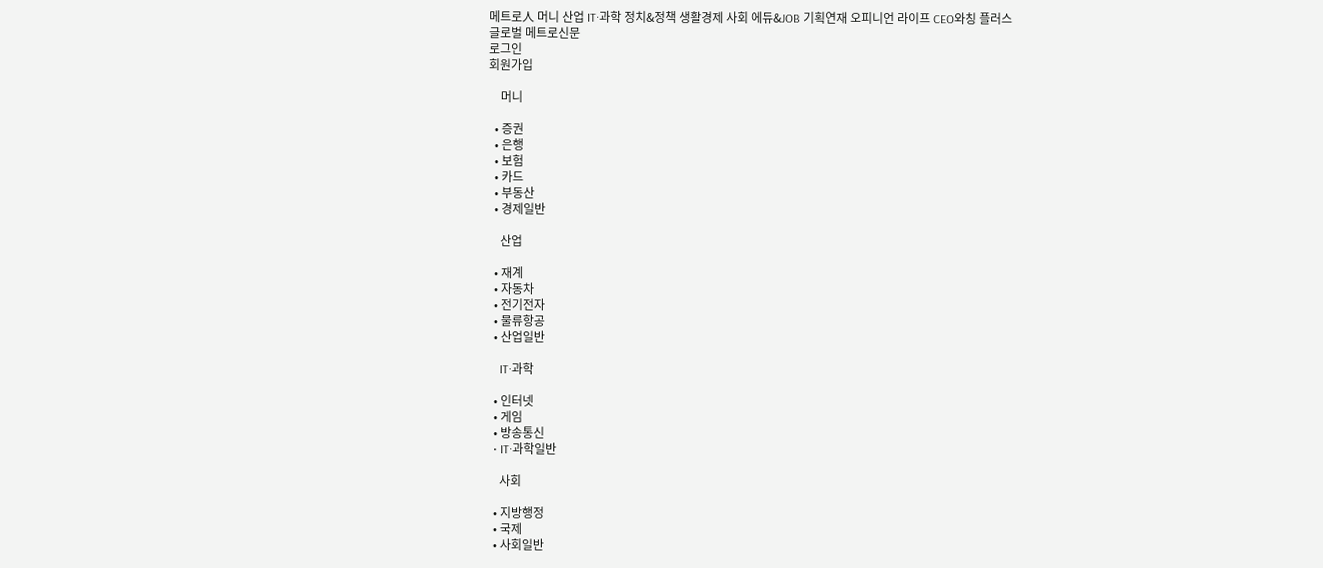메트로人 머니 산업 IT·과학 정치&정책 생활경제 사회 에듀&JOB 기획연재 오피니언 라이프 CEO와칭 플러스
글로벌 메트로신문
로그인
회원가입

    머니

  • 증권
  • 은행
  • 보험
  • 카드
  • 부동산
  • 경제일반

    산업

  • 재계
  • 자동차
  • 전기전자
  • 물류항공
  • 산업일반

    IT·과학

  • 인터넷
  • 게임
  • 방송통신
  • IT·과학일반

    사회

  • 지방행정
  • 국제
  • 사회일반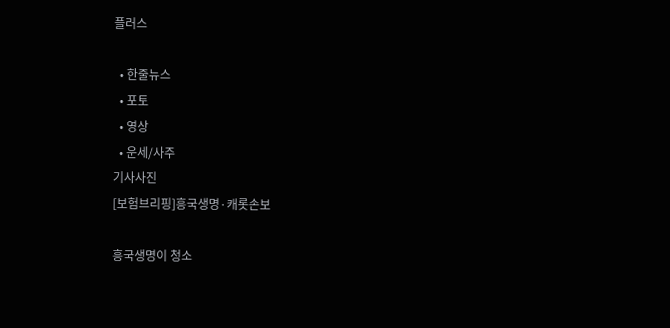플러스

  • 한줄뉴스
  • 포토
  • 영상
  • 운세/사주
기사사진
[보험브리핑]흥국생명·캐롯손보

흥국생명이 청소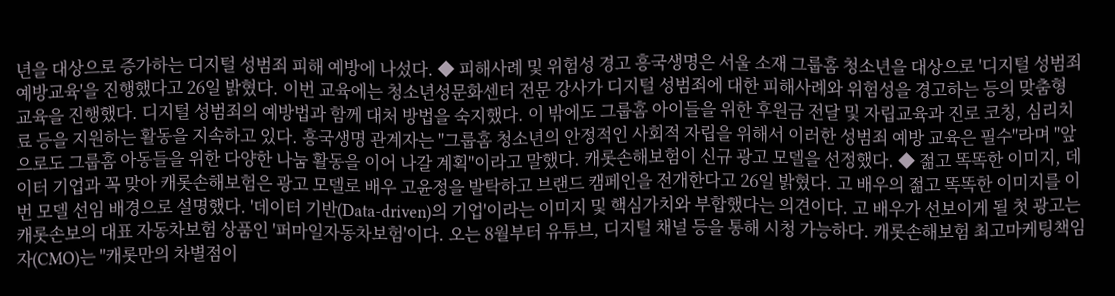년을 대상으로 증가하는 디지털 성범죄 피해 예방에 나섰다. ◆ 피해사례 및 위험성 경고 흥국생명은 서울 소재 그룹홈 청소년을 대상으로 '디지털 성범죄예방교육'을 진행했다고 26일 밝혔다. 이번 교육에는 청소년성문화센터 전문 강사가 디지털 성범죄에 대한 피해사례와 위험성을 경고하는 등의 맞춤형 교육을 진행했다. 디지털 성범죄의 예방법과 함께 대처 방법을 숙지했다. 이 밖에도 그룹홈 아이들을 위한 후원금 전달 및 자립교육과 진로 코칭, 심리치료 등을 지원하는 활동을 지속하고 있다. 흥국생명 관계자는 "그룹홈 청소년의 안정적인 사회적 자립을 위해서 이러한 성범죄 예방 교육은 필수"라며 "앞으로도 그룹홈 아동들을 위한 다양한 나눔 활동을 이어 나갈 계획"이라고 말했다. 캐롯손해보험이 신규 광고 모델을 선정했다. ◆ 젊고 똑똑한 이미지, 데이터 기업과 꼭 맞아 캐롯손해보험은 광고 모델로 배우 고윤정을 발탁하고 브랜드 캠페인을 전개한다고 26일 밝혔다. 고 배우의 젊고 똑똑한 이미지를 이번 모델 선임 배경으로 설명했다. '데이터 기반(Data-driven)의 기업'이라는 이미지 및 핵심가치와 부합했다는 의견이다. 고 배우가 선보이게 될 첫 광고는 캐롯손보의 대표 자동차보험 상품인 '퍼마일자동차보험'이다. 오는 8월부터 유튜브, 디지털 채널 등을 통해 시청 가능하다. 캐롯손해보험 최고마케팅책임자(CMO)는 "캐롯만의 차별점이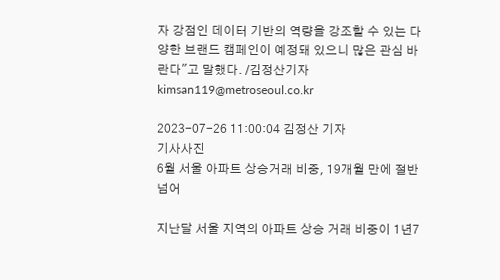자 강점인 데이터 기반의 역량을 강조할 수 있는 다양한 브랜드 캠페인이 예정돼 있으니 많은 관심 바란다"고 말했다. /김정산기자 kimsan119@metroseoul.co.kr

2023-07-26 11:00:04 김정산 기자
기사사진
6월 서울 아파트 상승거래 비중, 19개월 만에 절반 넘어

지난달 서울 지역의 아파트 상승 거래 비중이 1년7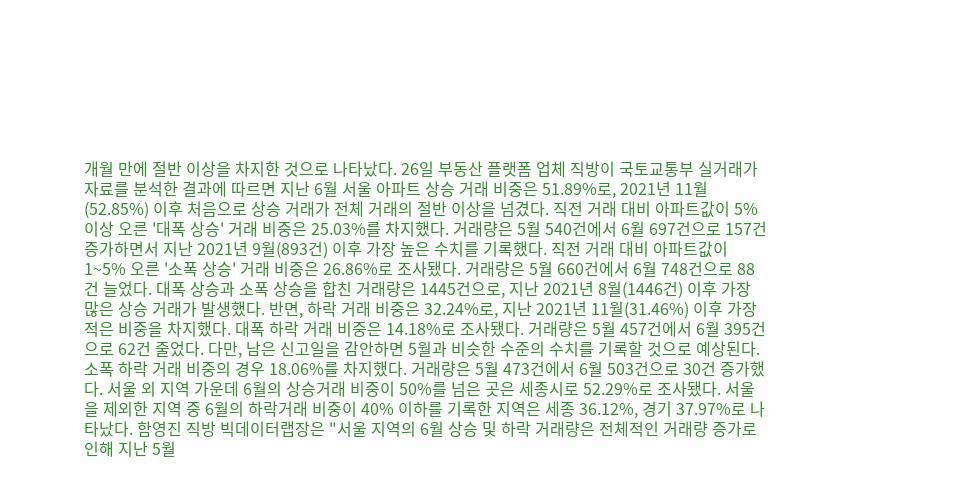개월 만에 절반 이상을 차지한 것으로 나타났다. 26일 부동산 플랫폼 업체 직방이 국토교통부 실거래가 자료를 분석한 결과에 따르면 지난 6월 서울 아파트 상승 거래 비중은 51.89%로, 2021년 11월(52.85%) 이후 처음으로 상승 거래가 전체 거래의 절반 이상을 넘겼다. 직전 거래 대비 아파트값이 5% 이상 오른 '대폭 상승' 거래 비중은 25.03%를 차지했다. 거래량은 5월 540건에서 6월 697건으로 157건 증가하면서 지난 2021년 9월(893건) 이후 가장 높은 수치를 기록했다. 직전 거래 대비 아파트값이 1~5% 오른 '소폭 상승' 거래 비중은 26.86%로 조사됐다. 거래량은 5월 660건에서 6월 748건으로 88건 늘었다. 대폭 상승과 소폭 상승을 합친 거래량은 1445건으로, 지난 2021년 8월(1446건) 이후 가장 많은 상승 거래가 발생했다. 반면, 하락 거래 비중은 32.24%로, 지난 2021년 11월(31.46%) 이후 가장 적은 비중을 차지했다. 대폭 하락 거래 비중은 14.18%로 조사됐다. 거래량은 5월 457건에서 6월 395건으로 62건 줄었다. 다만, 남은 신고일을 감안하면 5월과 비슷한 수준의 수치를 기록할 것으로 예상된다. 소폭 하락 거래 비중의 경우 18.06%를 차지했다. 거래량은 5월 473건에서 6월 503건으로 30건 증가했다. 서울 외 지역 가운데 6월의 상승거래 비중이 50%를 넘은 곳은 세종시로 52.29%로 조사됐다. 서울을 제외한 지역 중 6월의 하락거래 비중이 40% 이하를 기록한 지역은 세종 36.12%, 경기 37.97%로 나타났다. 함영진 직방 빅데이터랩장은 "서울 지역의 6월 상승 및 하락 거래량은 전체적인 거래량 증가로 인해 지난 5월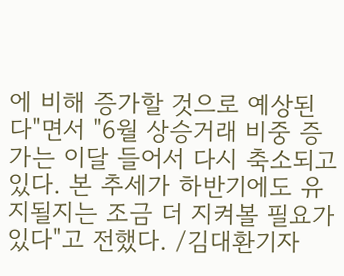에 비해 증가할 것으로 예상된다"면서 "6월 상승거래 비중 증가는 이달 들어서 다시 축소되고 있다. 본 추세가 하반기에도 유지될지는 조금 더 지켜볼 필요가 있다"고 전했다. /김대환기자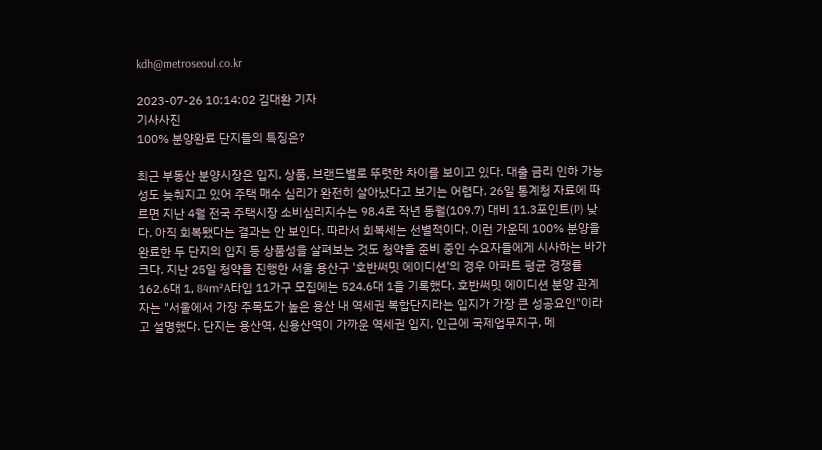kdh@metroseoul.co.kr

2023-07-26 10:14:02 김대환 기자
기사사진
100% 분양완료 단지들의 특징은?

최근 부동산 분양시장은 입지, 상품, 브랜드별로 뚜렷한 차이를 보이고 있다. 대출 금리 인하 가능성도 늦춰지고 있어 주택 매수 심리가 완전히 살아났다고 보기는 어렵다. 26일 통계청 자료에 따르면 지난 4월 전국 주택시장 소비심리지수는 98.4로 작년 동월(109.7) 대비 11.3포인트(P) 낮다. 아직 회복됐다는 결과는 안 보인다. 따라서 회복세는 선별적이다. 이런 가운데 100% 분양을 완료한 두 단지의 입지 등 상품성을 살펴보는 것도 청약을 준비 중인 수요자들에게 시사하는 바가 크다. 지난 25일 청약을 진행한 서울 용산구 '호반써밋 에이디션'의 경우 아파트 평균 경쟁률 162.6대 1, 84㎡A타입 11가구 모집에는 524.6대 1을 기록했다. 호반써밋 에이디션 분양 관계자는 "서울에서 가장 주목도가 높은 용산 내 역세권 복합단지라는 입지가 가장 큰 성공요인"이라고 설명했다. 단지는 용산역, 신용산역이 가까운 역세권 입지, 인근에 국제업무지구, 메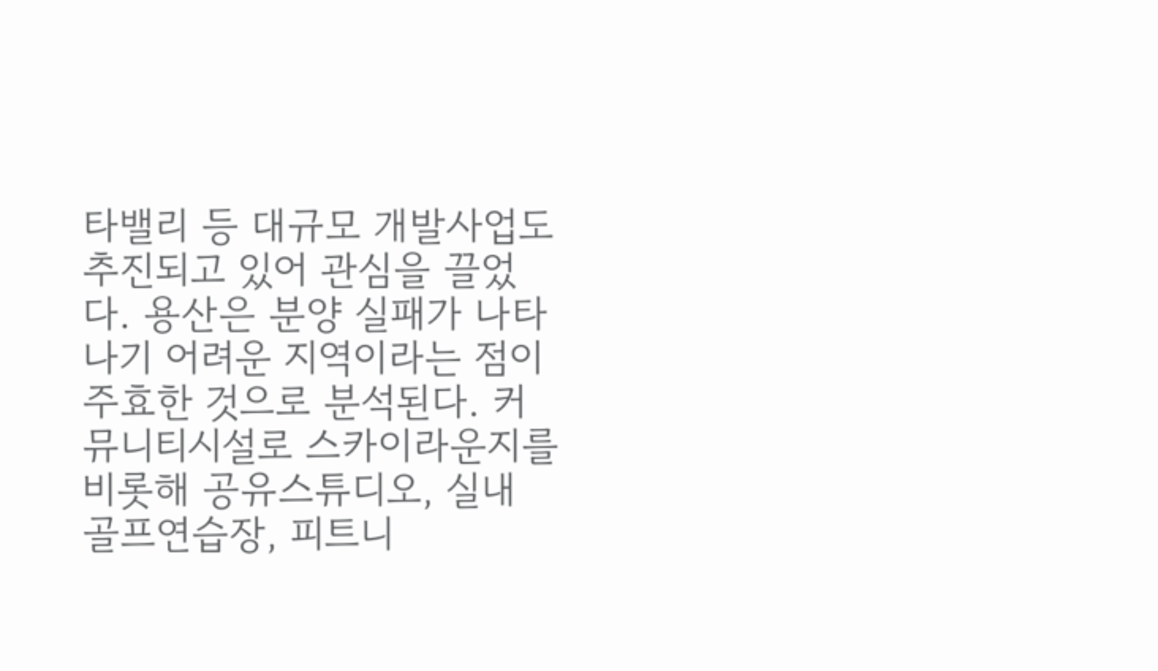타밸리 등 대규모 개발사업도 추진되고 있어 관심을 끌었다. 용산은 분양 실패가 나타나기 어려운 지역이라는 점이 주효한 것으로 분석된다. 커뮤니티시설로 스카이라운지를 비롯해 공유스튜디오, 실내 골프연습장, 피트니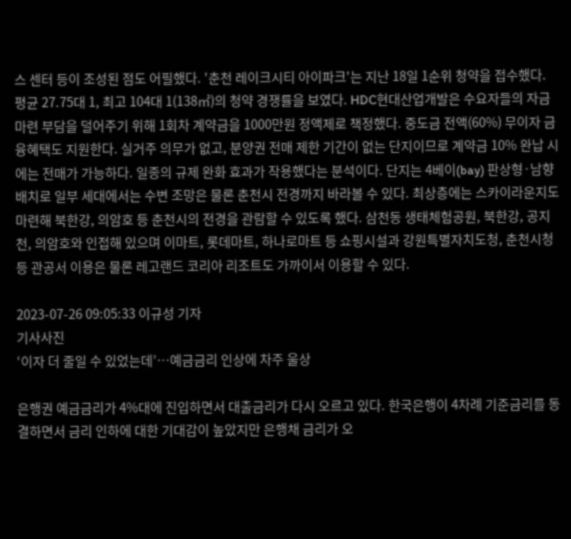스 센터 등이 조성된 점도 어필했다. '춘천 레이크시티 아이파크'는 지난 18일 1순위 청약을 접수했다. 평균 27.75대 1, 최고 104대 1(138㎡)의 청약 경쟁률을 보였다. HDC현대산업개발은 수요자들의 자금 마련 부담을 덜어주기 위해 1회차 계약금을 1000만원 정액제로 책정했다. 중도금 전액(60%) 무이자 금융혜택도 지원한다. 실거주 의무가 없고, 분양권 전매 제한 기간이 없는 단지이므로 계약금 10% 완납 시에는 전매가 가능하다. 일종의 규제 완화 효과가 작용했다는 분석이다. 단지는 4베이(bay) 판상형·남향 배치로 일부 세대에서는 수변 조망은 물론 춘천시 전경까지 바라볼 수 있다. 최상층에는 스카이라운지도 마련해 북한강, 의암호 등 춘천시의 전경을 관람할 수 있도록 했다. 삼천동 생태체험공원, 북한강, 공지천, 의암호와 인접해 있으며 이마트, 롯데마트, 하나로마트 등 쇼핑시설과 강원특별자치도청, 춘천시청 등 관공서 이용은 물론 레고랜드 코리아 리조트도 가까이서 이용할 수 있다.

2023-07-26 09:05:33 이규성 기자
기사사진
‘이자 더 줄일 수 있었는데’…예금금리 인상에 차주 울상

은행권 예금금리가 4%대에 진입하면서 대출금리가 다시 오르고 있다. 한국은행이 4차례 기준금리를 동결하면서 금리 인하에 대한 기대감이 높았지만 은행채 금리가 오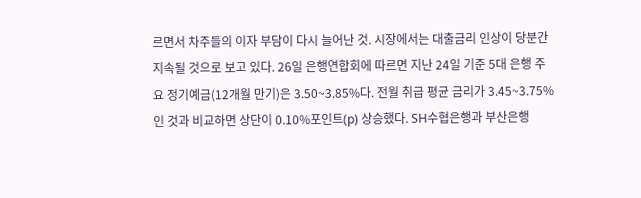르면서 차주들의 이자 부담이 다시 늘어난 것. 시장에서는 대출금리 인상이 당분간 지속될 것으로 보고 있다. 26일 은행연합회에 따르면 지난 24일 기준 5대 은행 주요 정기예금(12개월 만기)은 3.50~3.85%다. 전월 취급 평균 금리가 3.45~3.75%인 것과 비교하면 상단이 0.10%포인트(p) 상승했다. SH수협은행과 부산은행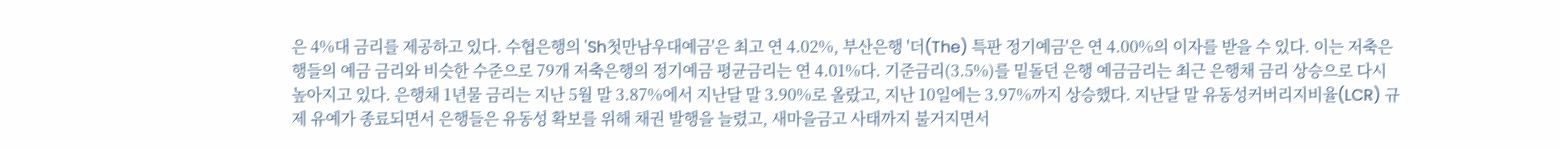은 4%대 금리를 제공하고 있다. 수협은행의 'Sh첫만남우대예금'은 최고 연 4.02%, 부산은행 '더(The) 특판 정기예금'은 연 4.00%의 이자를 받을 수 있다. 이는 저축은행들의 예금 금리와 비슷한 수준으로 79개 저축은행의 정기예금 평균금리는 연 4.01%다. 기준금리(3.5%)를 밑돌던 은행 예금금리는 최근 은행채 금리 상승으로 다시 높아지고 있다. 은행채 1년물 금리는 지난 5월 말 3.87%에서 지난달 말 3.90%로 올랐고, 지난 10일에는 3.97%까지 상승했다. 지난달 말 유동성커버리지비율(LCR) 규제 유예가 종료되면서 은행들은 유동성 확보를 위해 채권 발행을 늘렸고, 새마을금고 사태까지 불거지면서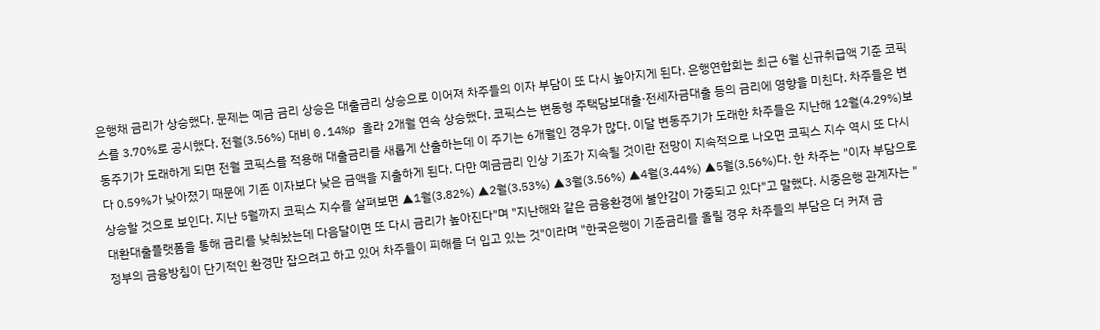은행채 금리가 상승했다. 문제는 예금 금리 상승은 대출금리 상승으로 이어져 차주들의 이자 부담이 또 다시 높아지게 된다. 은행연합회는 최근 6월 신규취급액 기준 코픽스를 3.70%로 공시했다. 전월(3.56%) 대비 0.14%p 올라 2개월 연속 상승했다. 코픽스는 변동형 주택담보대출·전세자금대출 등의 금리에 영향을 미친다. 차주들은 변동주기가 도래하게 되면 전월 코픽스를 적용해 대출금리를 새롭게 산출하는데 이 주기는 6개월인 경우가 많다. 이달 변동주기가 도래한 차주들은 지난해 12월(4.29%)보다 0.59%가 낮아졌기 때문에 기존 이자보다 낮은 금액을 지출하게 된다. 다만 예금금리 인상 기조가 지속될 것이란 전망이 지속적으로 나오면 코픽스 지수 역시 또 다시 상승할 것으로 보인다. 지난 5월까지 코픽스 지수를 살펴보면 ▲1월(3.82%) ▲2월(3.53%) ▲3월(3.56%) ▲4월(3.44%) ▲5월(3.56%)다. 한 차주는 "이자 부담으로 대환대출플랫폼을 통해 금리를 낮춰놨는데 다음달이면 또 다시 금리가 높아진다"며 "지난해와 같은 금융환경에 불안감이 가중되고 있다"고 말했다. 시중은행 관계자는 "정부의 금융방침이 단기적인 환경만 잡으려고 하고 있어 차주들이 피해를 더 입고 있는 것"이라며 "한국은행이 기준금리를 올릴 경우 차주들의 부담은 더 커져 금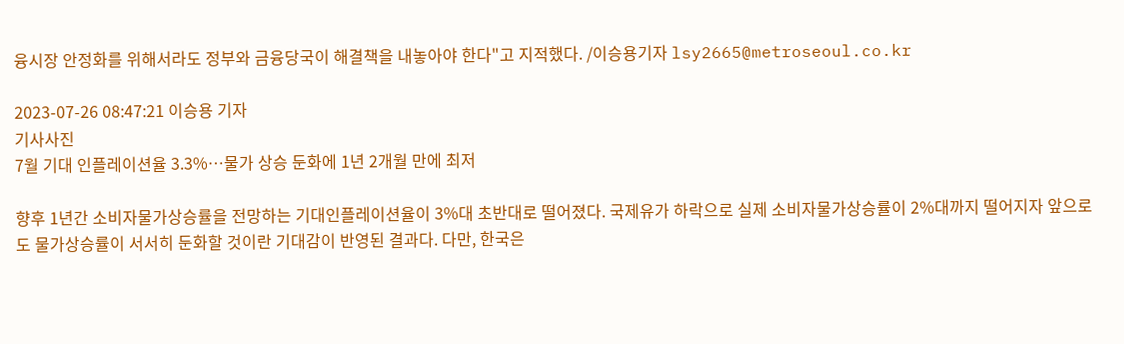융시장 안정화를 위해서라도 정부와 금융당국이 해결책을 내놓아야 한다"고 지적했다. /이승용기자 lsy2665@metroseoul.co.kr

2023-07-26 08:47:21 이승용 기자
기사사진
7월 기대 인플레이션율 3.3%…물가 상승 둔화에 1년 2개월 만에 최저

향후 1년간 소비자물가상승률을 전망하는 기대인플레이션율이 3%대 초반대로 떨어졌다. 국제유가 하락으로 실제 소비자물가상승률이 2%대까지 떨어지자 앞으로도 물가상승률이 서서히 둔화할 것이란 기대감이 반영된 결과다. 다만, 한국은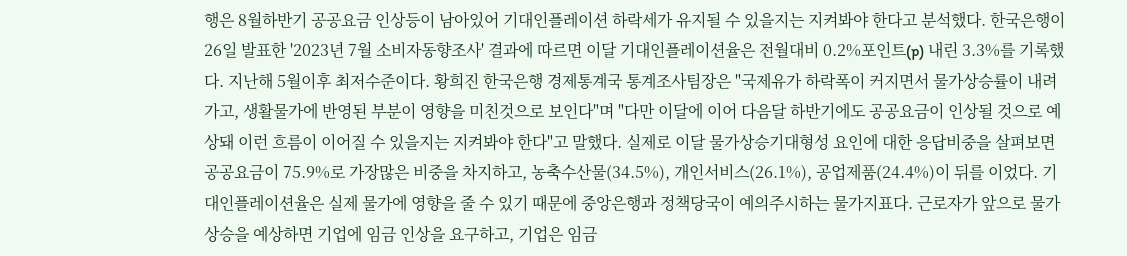행은 8월하반기 공공요금 인상등이 남아있어 기대인플레이션 하락세가 유지될 수 있을지는 지켜봐야 한다고 분석했다. 한국은행이 26일 발표한 '2023년 7월 소비자동향조사' 결과에 따르면 이달 기대인플레이션율은 전월대비 0.2%포인트(p) 내린 3.3%를 기록했다. 지난해 5월이후 최저수준이다. 황희진 한국은행 경제통계국 통계조사팀장은 "국제유가 하락폭이 커지면서 물가상승률이 내려가고, 생활물가에 반영된 부분이 영향을 미친것으로 보인다"며 "다만 이달에 이어 다음달 하반기에도 공공요금이 인상될 것으로 예상돼 이런 흐름이 이어질 수 있을지는 지켜봐야 한다"고 말했다. 실제로 이달 물가상승기대형성 요인에 대한 응답비중을 살펴보면 공공요금이 75.9%로 가장많은 비중을 차지하고, 농축수산물(34.5%), 개인서비스(26.1%), 공업제품(24.4%)이 뒤를 이었다. 기대인플레이션율은 실제 물가에 영향을 줄 수 있기 때문에 중앙은행과 정책당국이 예의주시하는 물가지표다. 근로자가 앞으로 물가 상승을 예상하면 기업에 임금 인상을 요구하고, 기업은 임금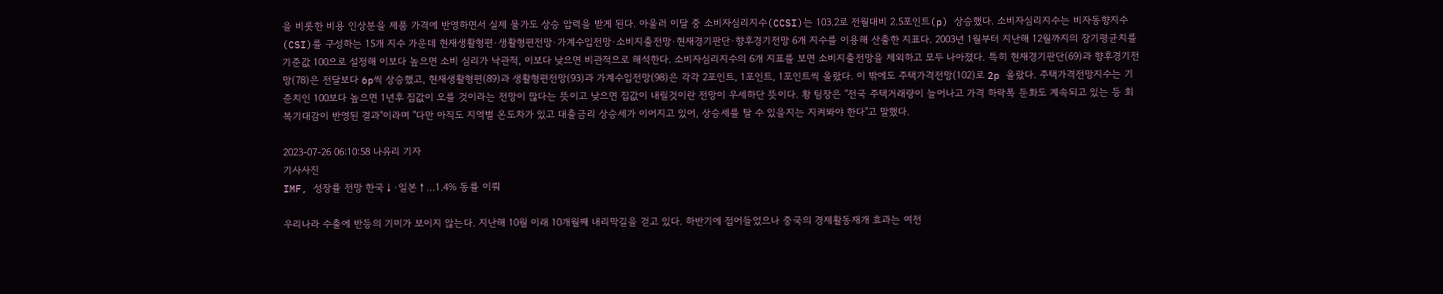을 비롯한 비용 인상분을 제품 가격에 반영하면서 실제 물가도 상승 압력을 받게 된다. 아울러 이달 중 소비자심리지수(CCSI)는 103.2로 전월대비 2.5포인트(p) 상승했다. 소비자심리지수는 비자동향지수(CSI)를 구성하는 15개 지수 가운데 현재생활형편·생활형편전망·가계수입전망·소비지출전망·현재경기판단·향후경기전망 6개 지수를 이용해 산출한 지표다. 2003년 1월부터 지난해 12월까지의 장기평균치를 기준값 100으로 설정해 이보다 높으면 소비 심리가 낙관적, 이보다 낮으면 비관적으로 해석한다. 소비자심리지수의 6개 지표를 보면 소비지출전망을 제외하고 모두 나아졌다. 특히 현재경기판단(69)과 향후경기전망(78)은 전달보다 6p씩 상승했고, 현재생활형편(89)과 생활형편전망(93)과 가계수입전망(98)은 각각 2포인트, 1포인트, 1포인트씩 올랐다. 이 밖에도 주택가격전망(102)로 2p 올랐다. 주택가격전망지수는 기준치인 100보다 높으면 1년후 집값이 오를 것이라는 전망이 많다는 뜻이고 낮으면 집값이 내릴것이란 전망이 우세하단 뜻이다. 황 팀장은 "전국 주택거래량이 늘어나고 가격 하락폭 둔화도 계속되고 있는 등 회복기대감이 반영된 결과"이라며 "다만 아직도 지역별 온도차가 있고 대출금리 상승세가 이어지고 있어, 상승세를 탈 수 있을지는 지켜봐야 한다"고 말했다.

2023-07-26 06:10:58 나유리 기자
기사사진
IMF, 성장률 전망 한국↓·일본↑...1.4% 동률 이뤄

우리나라 수출에 반등의 기미가 보이지 않는다. 지난해 10월 이래 10개월째 내리막길을 걷고 있다. 하반기에 접어들었으나 중국의 경제활동재개 효과는 여전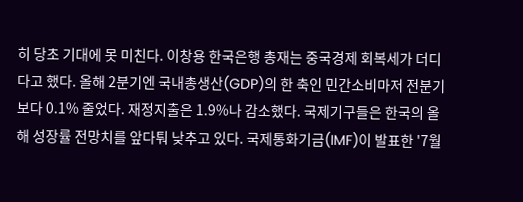히 당초 기대에 못 미친다. 이창용 한국은행 총재는 중국경제 회복세가 더디다고 했다. 올해 2분기엔 국내총생산(GDP)의 한 축인 민간소비마저 전분기보다 0.1% 줄었다. 재정지출은 1.9%나 감소했다. 국제기구들은 한국의 올해 성장률 전망치를 앞다퉈 낮추고 있다. 국제통화기금(IMF)이 발표한 '7월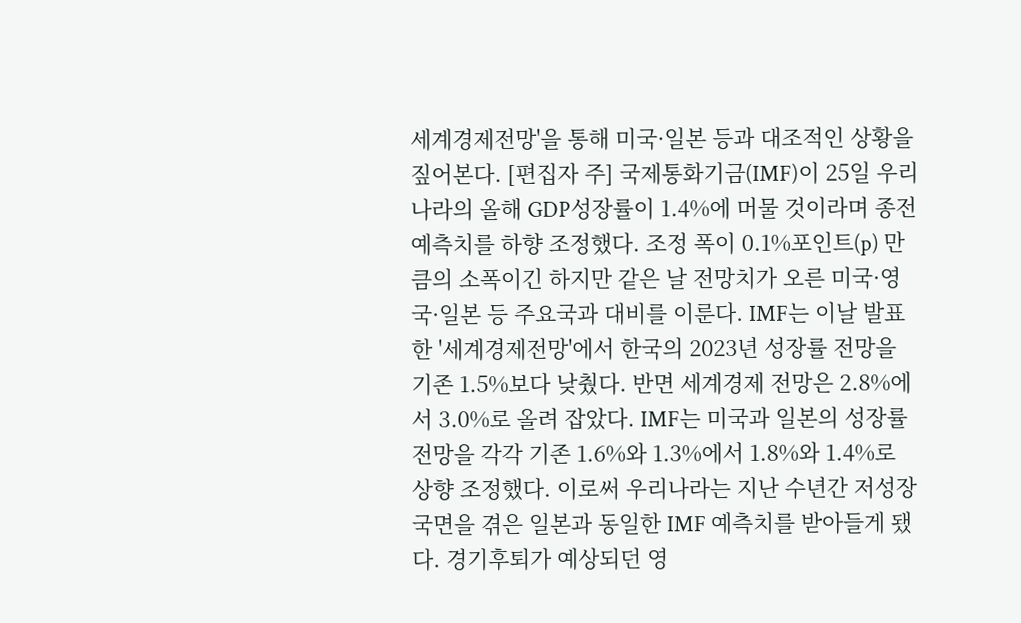세계경제전망'을 통해 미국·일본 등과 대조적인 상황을 짚어본다. [편집자 주] 국제통화기금(IMF)이 25일 우리나라의 올해 GDP성장률이 1.4%에 머물 것이라며 종전 예측치를 하향 조정했다. 조정 폭이 0.1%포인트(p) 만큼의 소폭이긴 하지만 같은 날 전망치가 오른 미국·영국·일본 등 주요국과 대비를 이룬다. IMF는 이날 발표한 '세계경제전망'에서 한국의 2023년 성장률 전망을 기존 1.5%보다 낮췄다. 반면 세계경제 전망은 2.8%에서 3.0%로 올려 잡았다. IMF는 미국과 일본의 성장률 전망을 각각 기존 1.6%와 1.3%에서 1.8%와 1.4%로 상향 조정했다. 이로써 우리나라는 지난 수년간 저성장 국면을 겪은 일본과 동일한 IMF 예측치를 받아들게 됐다. 경기후퇴가 예상되던 영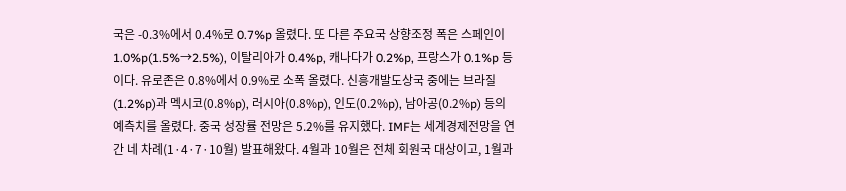국은 -0.3%에서 0.4%로 0.7%p 올렸다. 또 다른 주요국 상향조정 폭은 스페인이 1.0%p(1.5%→2.5%), 이탈리아가 0.4%p, 캐나다가 0.2%p, 프랑스가 0.1%p 등이다. 유로존은 0.8%에서 0.9%로 소폭 올렸다. 신흥개발도상국 중에는 브라질(1.2%p)과 멕시코(0.8%p), 러시아(0.8%p), 인도(0.2%p), 남아공(0.2%p) 등의 예측치를 올렸다. 중국 성장률 전망은 5.2%를 유지했다. IMF는 세계경제전망을 연간 네 차례(1·4·7·10월) 발표해왔다. 4월과 10월은 전체 회원국 대상이고, 1월과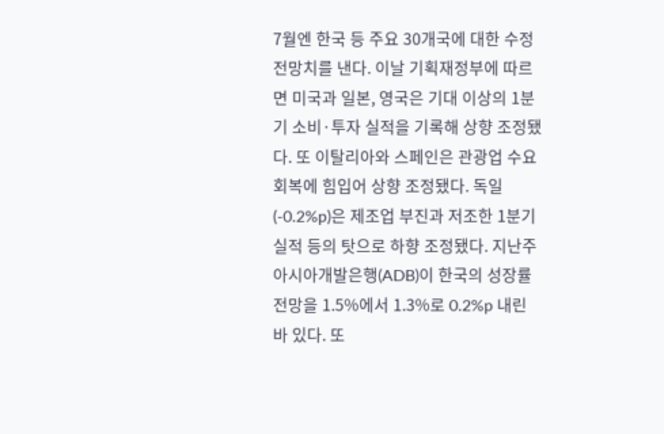7월엔 한국 등 주요 30개국에 대한 수정 전망치를 낸다. 이날 기획재정부에 따르면 미국과 일본, 영국은 기대 이상의 1분기 소비·투자 실적을 기록해 상향 조정됐다. 또 이탈리아와 스페인은 관광업 수요회복에 힘입어 상향 조정됐다. 독일(-0.2%p)은 제조업 부진과 저조한 1분기 실적 등의 탓으로 하향 조정됐다. 지난주 아시아개발은행(ADB)이 한국의 성장률 전망을 1.5%에서 1.3%로 0.2%p 내린 바 있다. 또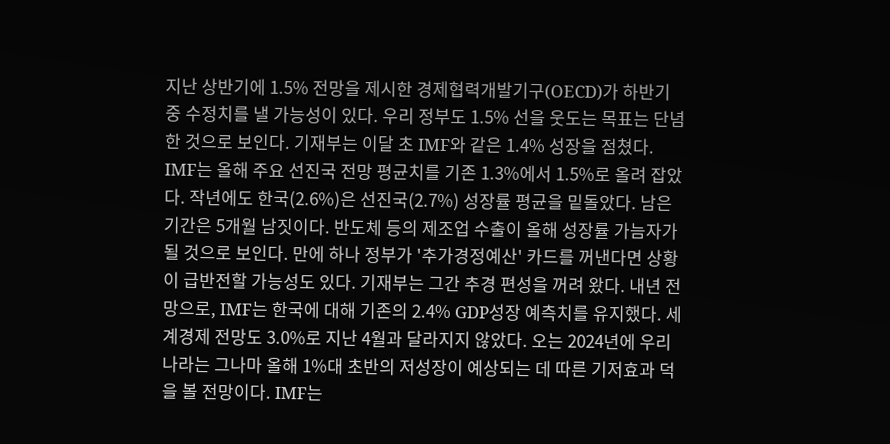지난 상반기에 1.5% 전망을 제시한 경제협력개발기구(OECD)가 하반기 중 수정치를 낼 가능성이 있다. 우리 정부도 1.5% 선을 웃도는 목표는 단념한 것으로 보인다. 기재부는 이달 초 IMF와 같은 1.4% 성장을 점쳤다. IMF는 올해 주요 선진국 전망 평균치를 기존 1.3%에서 1.5%로 올려 잡았다. 작년에도 한국(2.6%)은 선진국(2.7%) 성장률 평균을 밑돌았다. 남은 기간은 5개월 남짓이다. 반도체 등의 제조업 수출이 올해 성장률 가늠자가 될 것으로 보인다. 만에 하나 정부가 '추가경정예산' 카드를 꺼낸다면 상황이 급반전할 가능성도 있다. 기재부는 그간 추경 편성을 꺼려 왔다. 내년 전망으로, IMF는 한국에 대해 기존의 2.4% GDP성장 예측치를 유지했다. 세계경제 전망도 3.0%로 지난 4월과 달라지지 않았다. 오는 2024년에 우리나라는 그나마 올해 1%대 초반의 저성장이 예상되는 데 따른 기저효과 덕을 볼 전망이다. IMF는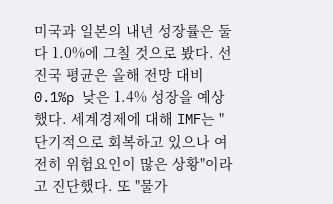미국과 일본의 내년 성장률은 둘 다 1.0%에 그칠 것으로 봤다. 선진국 평균은 올해 전망 대비 0.1%p 낮은 1.4% 성장을 예상했다. 세계경제에 대해 IMF는 "단기적으로 회복하고 있으나 여전히 위험요인이 많은 상황"이라고 진단했다. 또 "물가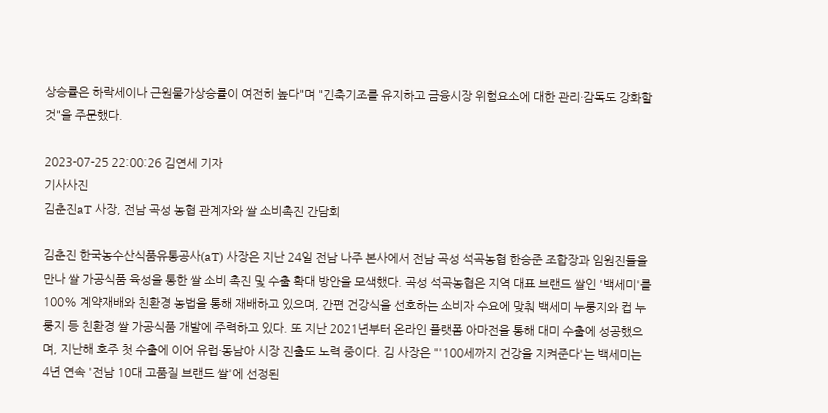상승률은 하락세이나 근원물가상승률이 여전히 높다"며 "긴축기조를 유지하고 금융시장 위험요소에 대한 관리·감독도 강화할 것"을 주문했다.

2023-07-25 22:00:26 김연세 기자
기사사진
김춘진aT 사장, 전남 곡성 농협 관계자와 쌀 소비촉진 간담회

김춘진 한국농수산식품유통공사(aT) 사장은 지난 24일 전남 나주 본사에서 전남 곡성 석곡농협 한승준 조합장과 임원진들을 만나 쌀 가공식품 육성을 통한 쌀 소비 촉진 및 수출 확대 방안을 모색했다. 곡성 석곡농협은 지역 대표 브랜드 쌀인 '백세미'를 100% 계약재배와 친환경 농법을 통해 재배하고 있으며, 간편 건강식을 선호하는 소비자 수요에 맞춰 백세미 누룽지와 컵 누룽지 등 친환경 쌀 가공식품 개발에 주력하고 있다. 또 지난 2021년부터 온라인 플랫폼 아마전을 통해 대미 수출에 성공했으며, 지난해 호주 첫 수출에 이어 유럽·동남아 시장 진출도 노력 중이다. 김 사장은 "'100세까지 건강을 지켜준다'는 백세미는 4년 연속 '전남 10대 고품질 브랜드 쌀'에 선정된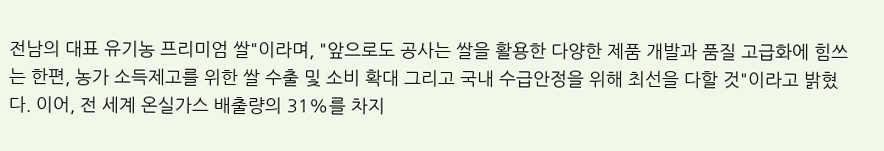전남의 대표 유기농 프리미엄 쌀"이라며, "앞으로도 공사는 쌀을 활용한 다양한 제품 개발과 품질 고급화에 힘쓰는 한편, 농가 소득제고를 위한 쌀 수출 및 소비 확대 그리고 국내 수급안정을 위해 최선을 다할 것"이라고 밝혔다. 이어, 전 세계 온실가스 배출량의 31%를 차지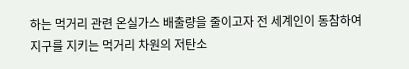하는 먹거리 관련 온실가스 배출량을 줄이고자 전 세계인이 동참하여 지구를 지키는 먹거리 차원의 저탄소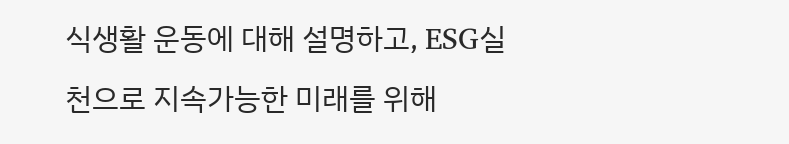식생활 운동에 대해 설명하고, ESG실천으로 지속가능한 미래를 위해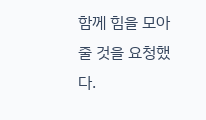함께 힘을 모아줄 것을 요청했다.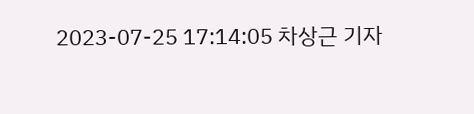2023-07-25 17:14:05 차상근 기자